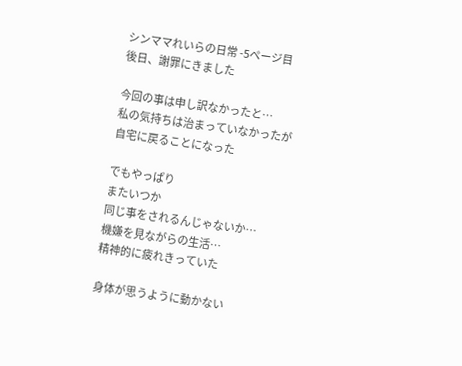シンママれいらの日常 -5ページ目
後日、謝罪にきました

今回の事は申し訳なかったと…
私の気持ちは治まっていなかったが
自宅に戻ることになった

でもやっぱり
またいつか
同じ事をされるんじゃないか…
機嫌を見ながらの生活…
精神的に疲れきっていた

身体が思うように動かない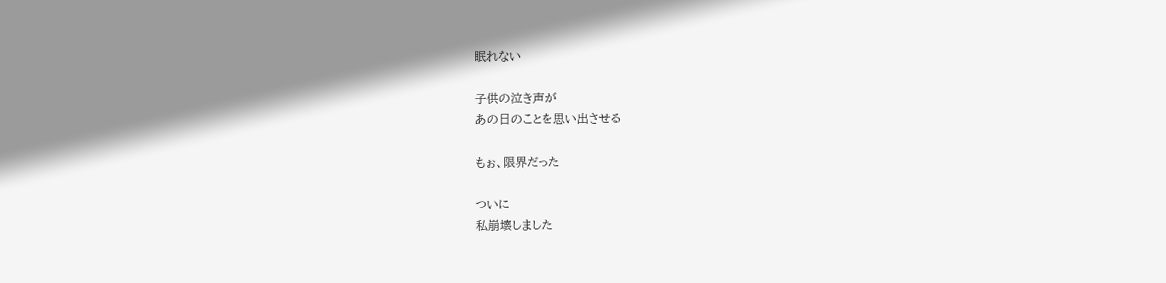眠れない

子供の泣き声が
あの日のことを思い出させる

もぉ、限界だった

ついに
私崩壊しました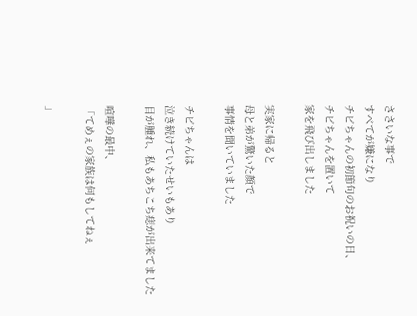ささいな事で
すべてが嫌になり
チビちゃんの初節句のお祝いの日、
チビちゃんを置いて
家を飛び出しました

実家に帰ると
母と弟が驚いた顔で
事情を聞いていました

チビちゃんは
泣き続けていたせいもあり
目が腫れ、私もあちこち痣が出来てました

喧嘩の最中、
「てめぇの家族は何もしてねぇ

」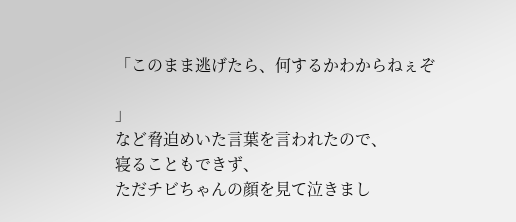「このまま逃げたら、何するかわからねぇぞ

」
など脅迫めいた言葉を言われたので、
寝ることもできず、
ただチビちゃんの顔を見て泣きまし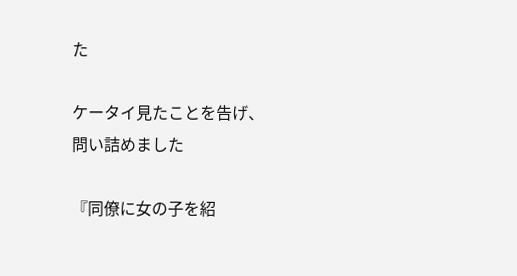た

ケータイ見たことを告げ、
問い詰めました

『同僚に女の子を紹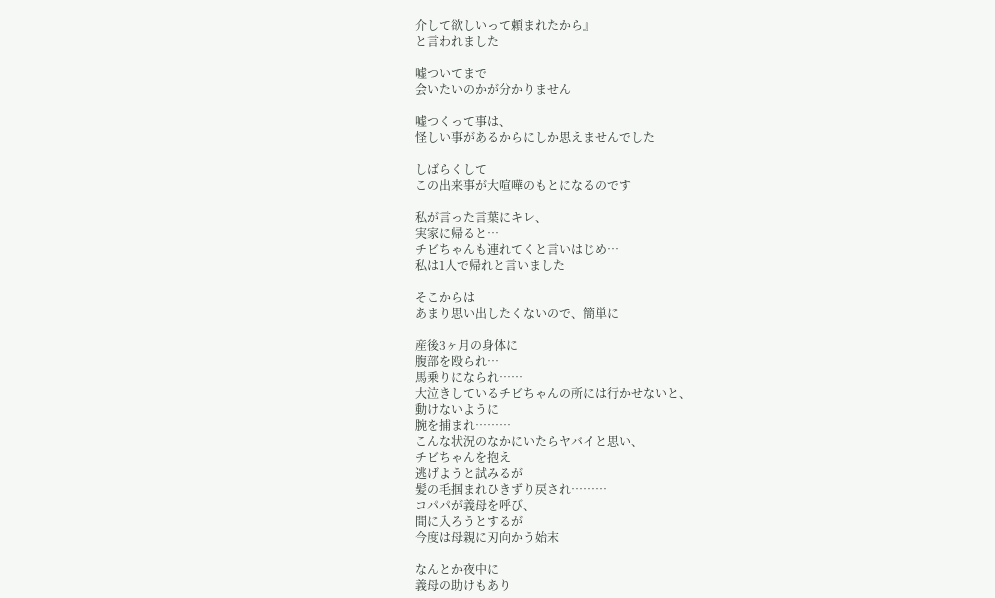介して欲しいって頼まれたから』
と言われました

嘘ついてまで
会いたいのかが分かりません

嘘つくって事は、
怪しい事があるからにしか思えませんでした

しばらくして
この出来事が大喧嘩のもとになるのです

私が言った言葉にキレ、
実家に帰ると…
チビちゃんも連れてくと言いはじめ…
私は1人で帰れと言いました

そこからは
あまり思い出したくないので、簡単に

産後3ヶ月の身体に
腹部を殴られ…
馬乗りになられ……
大泣きしているチビちゃんの所には行かせないと、
動けないように
腕を捕まれ………
こんな状況のなかにいたらヤバイと思い、
チビちゃんを抱え
逃げようと試みるが
髪の毛掴まれひきずり戻され………
コパパが義母を呼び、
間に入ろうとするが
今度は母親に刃向かう始末

なんとか夜中に
義母の助けもあり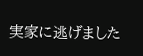実家に逃げました